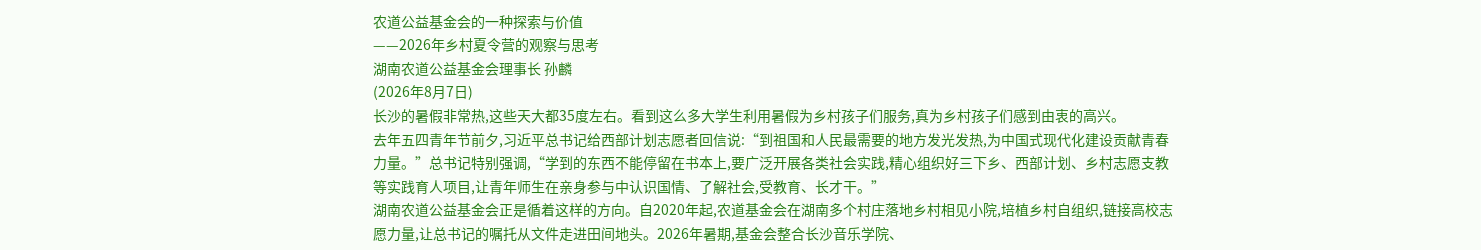农道公益基金会的一种探索与价值
——2026年乡村夏令营的观察与思考
湖南农道公益基金会理事长 孙麟
(2026年8月7日)
长沙的暑假非常热,这些天大都35度左右。看到这么多大学生利用暑假为乡村孩子们服务,真为乡村孩子们感到由衷的高兴。
去年五四青年节前夕,习近平总书记给西部计划志愿者回信说:“到祖国和人民最需要的地方发光发热,为中国式现代化建设贡献青春力量。”总书记特别强调,“学到的东西不能停留在书本上,要广泛开展各类社会实践,精心组织好三下乡、西部计划、乡村志愿支教等实践育人项目,让青年师生在亲身参与中认识国情、了解社会,受教育、长才干。”
湖南农道公益基金会正是循着这样的方向。自2020年起,农道基金会在湖南多个村庄落地乡村相见小院,培植乡村自组织,链接高校志愿力量,让总书记的嘱托从文件走进田间地头。2026年暑期,基金会整合长沙音乐学院、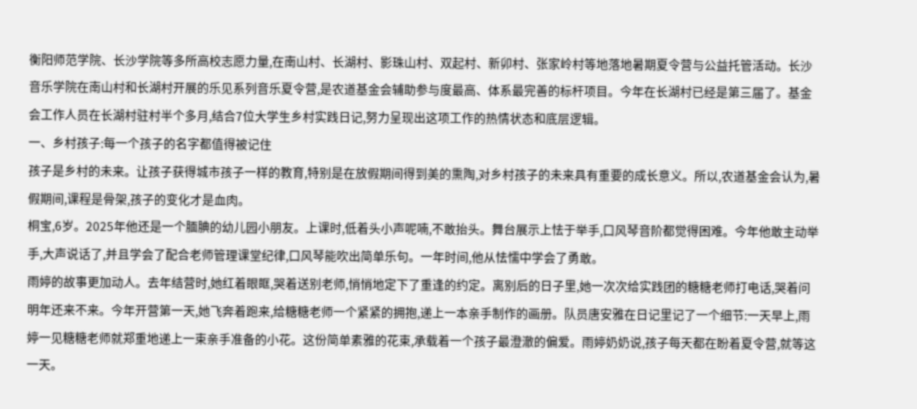衡阳师范学院、长沙学院等多所高校志愿力量,在南山村、长湖村、影珠山村、双起村、新卯村、张家岭村等地落地暑期夏令营与公益托管活动。长沙音乐学院在南山村和长湖村开展的乐见系列音乐夏令营,是农道基金会辅助参与度最高、体系最完善的标杆项目。今年在长湖村已经是第三届了。基金会工作人员在长湖村驻村半个多月,结合7位大学生乡村实践日记,努力呈现出这项工作的热情状态和底层逻辑。
一、乡村孩子:每一个孩子的名字都值得被记住
孩子是乡村的未来。让孩子获得城市孩子一样的教育,特别是在放假期间得到美的熏陶,对乡村孩子的未来具有重要的成长意义。所以,农道基金会认为,暑假期间,课程是骨架,孩子的变化才是血肉。
桐宝,6岁。2025年他还是一个腼腆的幼儿园小朋友。上课时,低着头小声呢喃,不敢抬头。舞台展示上怯于举手,口风琴音阶都觉得困难。今年他敢主动举手,大声说话了,并且学会了配合老师管理课堂纪律,口风琴能吹出简单乐句。一年时间,他从怯懦中学会了勇敢。
雨婷的故事更加动人。去年结营时,她红着眼眶,哭着送别老师,悄悄地定下了重逢的约定。离别后的日子里,她一次次给实践团的糖糖老师打电话,哭着问明年还来不来。今年开营第一天,她飞奔着跑来,给糖糖老师一个紧紧的拥抱,递上一本亲手制作的画册。队员唐安雅在日记里记了一个细节:一天早上,雨婷一见糖糖老师就郑重地递上一束亲手准备的小花。这份简单素雅的花束,承载着一个孩子最澄澈的偏爱。雨婷奶奶说,孩子每天都在盼着夏令营,就等这一天。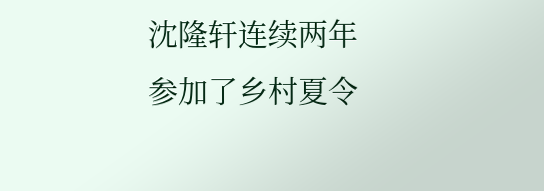沈隆轩连续两年参加了乡村夏令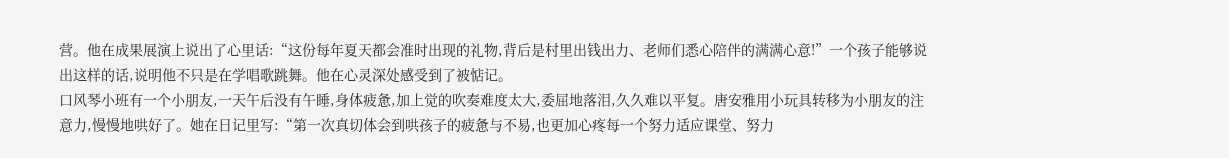营。他在成果展演上说出了心里话:“这份每年夏天都会准时出现的礼物,背后是村里出钱出力、老师们悉心陪伴的满满心意!”一个孩子能够说出这样的话,说明他不只是在学唱歌跳舞。他在心灵深处感受到了被惦记。
口风琴小班有一个小朋友,一天午后没有午睡,身体疲惫,加上觉的吹奏难度太大,委屈地落泪,久久难以平复。唐安雅用小玩具转移为小朋友的注意力,慢慢地哄好了。她在日记里写:“第一次真切体会到哄孩子的疲惫与不易,也更加心疼每一个努力适应课堂、努力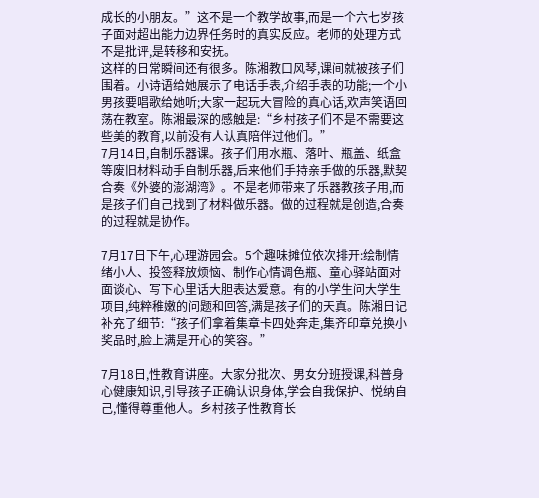成长的小朋友。”这不是一个教学故事,而是一个六七岁孩子面对超出能力边界任务时的真实反应。老师的处理方式不是批评,是转移和安抚。
这样的日常瞬间还有很多。陈湘教口风琴,课间就被孩子们围着。小诗语给她展示了电话手表,介绍手表的功能;一个小男孩要唱歌给她听;大家一起玩大冒险的真心话,欢声笑语回荡在教室。陈湘最深的感触是:“乡村孩子们不是不需要这些美的教育,以前没有人认真陪伴过他们。”
7月14日,自制乐器课。孩子们用水瓶、落叶、瓶盖、纸盒等废旧材料动手自制乐器,后来他们手持亲手做的乐器,默契合奏《外婆的澎湖湾》。不是老师带来了乐器教孩子用,而是孩子们自己找到了材料做乐器。做的过程就是创造,合奏的过程就是协作。

7月17日下午,心理游园会。5个趣味摊位依次排开:绘制情绪小人、投签释放烦恼、制作心情调色瓶、童心驿站面对面谈心、写下心里话大胆表达爱意。有的小学生问大学生项目,纯粹稚嫩的问题和回答,满是孩子们的天真。陈湘日记补充了细节:“孩子们拿着集章卡四处奔走,集齐印章兑换小奖品时,脸上满是开心的笑容。”

7月18日,性教育讲座。大家分批次、男女分班授课,科普身心健康知识,引导孩子正确认识身体,学会自我保护、悦纳自己,懂得尊重他人。乡村孩子性教育长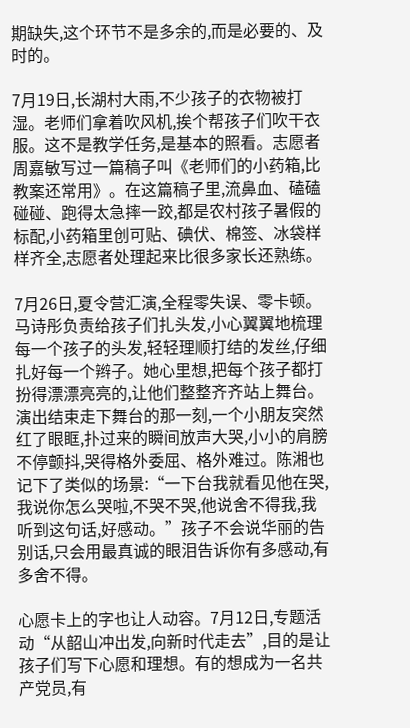期缺失,这个环节不是多余的,而是必要的、及时的。

7月19日,长湖村大雨,不少孩子的衣物被打湿。老师们拿着吹风机,挨个帮孩子们吹干衣服。这不是教学任务,是基本的照看。志愿者周嘉敏写过一篇稿子叫《老师们的小药箱,比教案还常用》。在这篇稿子里,流鼻血、磕磕碰碰、跑得太急摔一跤,都是农村孩子暑假的标配,小药箱里创可贴、碘伏、棉签、冰袋样样齐全,志愿者处理起来比很多家长还熟练。

7月26日,夏令营汇演,全程零失误、零卡顿。马诗彤负责给孩子们扎头发,小心翼翼地梳理每一个孩子的头发,轻轻理顺打结的发丝,仔细扎好每一个辫子。她心里想,把每个孩子都打扮得漂漂亮亮的,让他们整整齐齐站上舞台。演出结束走下舞台的那一刻,一个小朋友突然红了眼眶,扑过来的瞬间放声大哭,小小的肩膀不停颤抖,哭得格外委屈、格外难过。陈湘也记下了类似的场景:“一下台我就看见他在哭,我说你怎么哭啦,不哭不哭,他说舍不得我,我听到这句话,好感动。”孩子不会说华丽的告别话,只会用最真诚的眼泪告诉你有多感动,有多舍不得。

心愿卡上的字也让人动容。7月12日,专题活动“从韶山冲出发,向新时代走去”,目的是让孩子们写下心愿和理想。有的想成为一名共产党员,有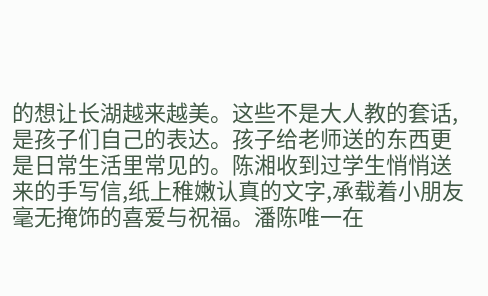的想让长湖越来越美。这些不是大人教的套话,是孩子们自己的表达。孩子给老师送的东西更是日常生活里常见的。陈湘收到过学生悄悄送来的手写信,纸上稚嫩认真的文字,承载着小朋友毫无掩饰的喜爱与祝福。潘陈唯一在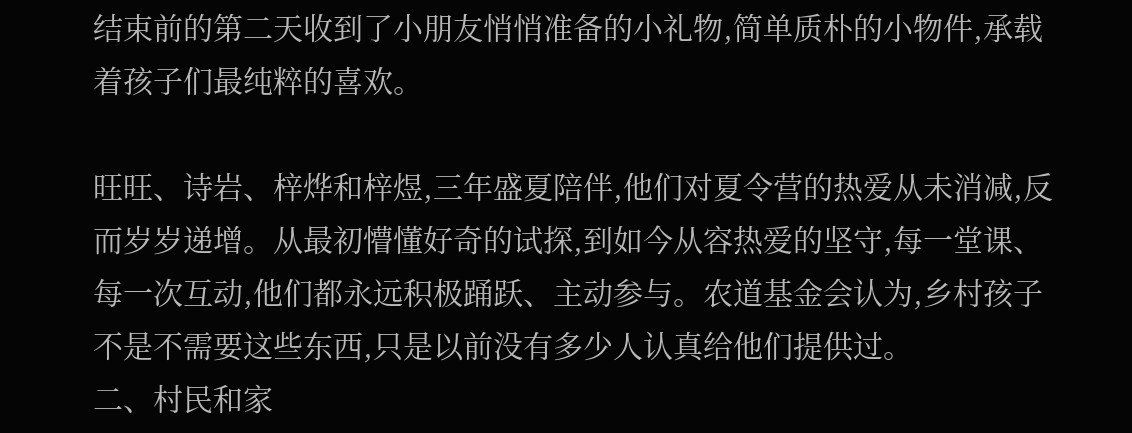结束前的第二天收到了小朋友悄悄准备的小礼物,简单质朴的小物件,承载着孩子们最纯粹的喜欢。

旺旺、诗岩、梓烨和梓煜,三年盛夏陪伴,他们对夏令营的热爱从未消减,反而岁岁递增。从最初懵懂好奇的试探,到如今从容热爱的坚守,每一堂课、每一次互动,他们都永远积极踊跃、主动参与。农道基金会认为,乡村孩子不是不需要这些东西,只是以前没有多少人认真给他们提供过。
二、村民和家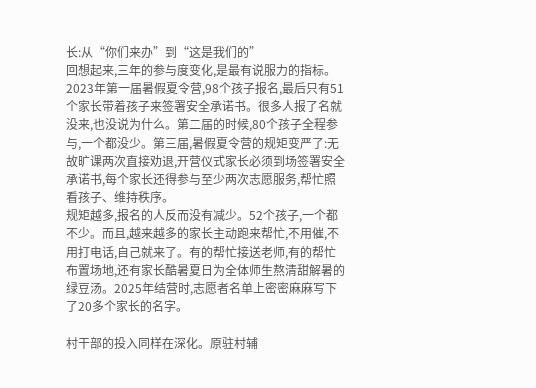长:从“你们来办”到“这是我们的”
回想起来,三年的参与度变化,是最有说服力的指标。
2023年第一届暑假夏令营,98个孩子报名,最后只有51个家长带着孩子来签署安全承诺书。很多人报了名就没来,也没说为什么。第二届的时候,80个孩子全程参与,一个都没少。第三届,暑假夏令营的规矩变严了:无故旷课两次直接劝退,开营仪式家长必须到场签署安全承诺书,每个家长还得参与至少两次志愿服务,帮忙照看孩子、维持秩序。
规矩越多,报名的人反而没有减少。52个孩子,一个都不少。而且,越来越多的家长主动跑来帮忙,不用催,不用打电话,自己就来了。有的帮忙接送老师,有的帮忙布置场地,还有家长酷暑夏日为全体师生熬清甜解暑的绿豆汤。2025年结营时,志愿者名单上密密麻麻写下了20多个家长的名字。

村干部的投入同样在深化。原驻村辅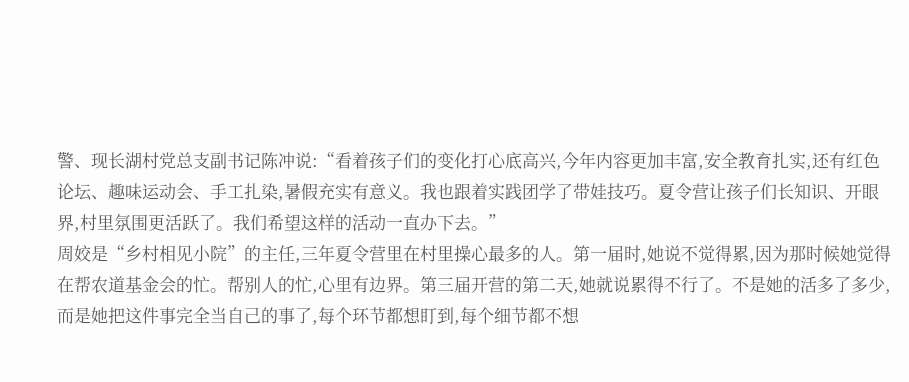警、现长湖村党总支副书记陈冲说:“看着孩子们的变化打心底高兴,今年内容更加丰富,安全教育扎实,还有红色论坛、趣味运动会、手工扎染,暑假充实有意义。我也跟着实践团学了带娃技巧。夏令营让孩子们长知识、开眼界,村里氛围更活跃了。我们希望这样的活动一直办下去。”
周姣是“乡村相见小院”的主任,三年夏令营里在村里操心最多的人。第一届时,她说不觉得累,因为那时候她觉得在帮农道基金会的忙。帮别人的忙,心里有边界。第三届开营的第二天,她就说累得不行了。不是她的活多了多少,而是她把这件事完全当自己的事了,每个环节都想盯到,每个细节都不想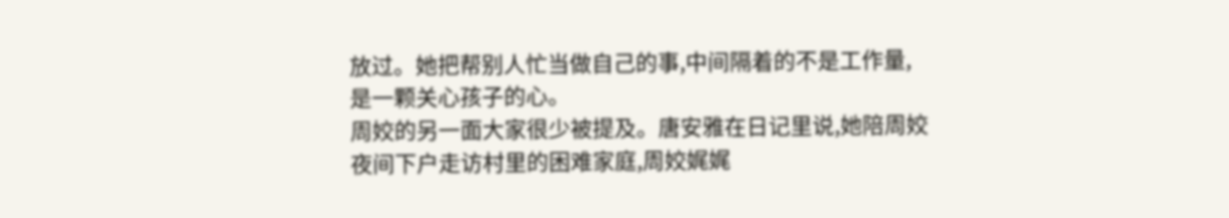放过。她把帮别人忙当做自己的事,中间隔着的不是工作量,是一颗关心孩子的心。
周姣的另一面大家很少被提及。唐安雅在日记里说,她陪周姣夜间下户走访村里的困难家庭,周姣娓娓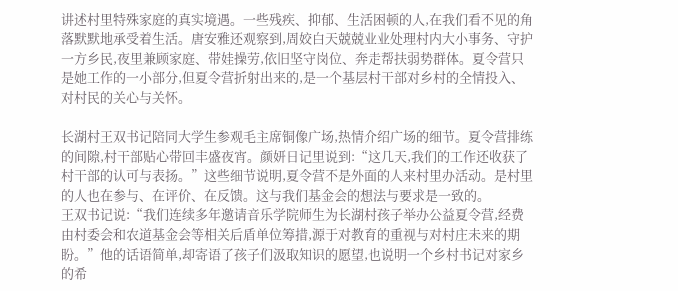讲述村里特殊家庭的真实境遇。一些残疾、抑郁、生活困顿的人,在我们看不见的角落默默地承受着生活。唐安雅还观察到,周姣白天兢兢业业处理村内大小事务、守护一方乡民,夜里兼顾家庭、带娃操劳,依旧坚守岗位、奔走帮扶弱势群体。夏令营只是她工作的一小部分,但夏令营折射出来的,是一个基层村干部对乡村的全情投入、对村民的关心与关怀。

长湖村王双书记陪同大学生参观毛主席铜像广场,热情介绍广场的细节。夏令营排练的间隙,村干部贴心带回丰盛夜宵。颜妍日记里说到:“这几天,我们的工作还收获了村干部的认可与表扬。”这些细节说明,夏令营不是外面的人来村里办活动。是村里的人也在参与、在评价、在反馈。这与我们基金会的想法与要求是一致的。
王双书记说:“我们连续多年邀请音乐学院师生为长湖村孩子举办公益夏令营,经费由村委会和农道基金会等相关后盾单位筹措,源于对教育的重视与对村庄未来的期盼。”他的话语简单,却寄语了孩子们汲取知识的愿望,也说明一个乡村书记对家乡的希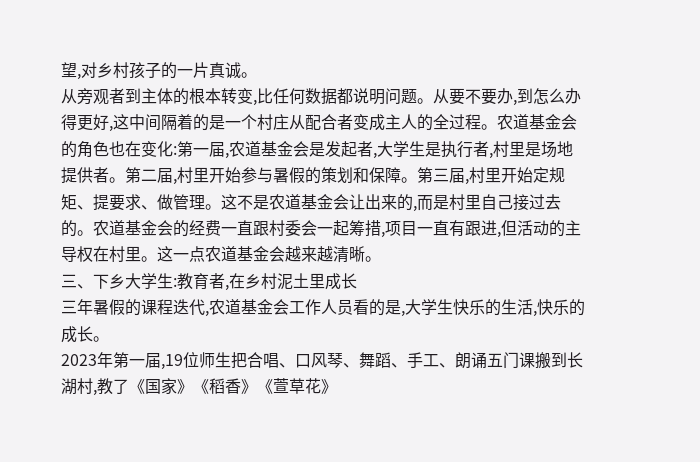望,对乡村孩子的一片真诚。
从旁观者到主体的根本转变,比任何数据都说明问题。从要不要办,到怎么办得更好,这中间隔着的是一个村庄从配合者变成主人的全过程。农道基金会的角色也在变化:第一届,农道基金会是发起者,大学生是执行者,村里是场地提供者。第二届,村里开始参与暑假的策划和保障。第三届,村里开始定规矩、提要求、做管理。这不是农道基金会让出来的,而是村里自己接过去的。农道基金会的经费一直跟村委会一起筹措,项目一直有跟进,但活动的主导权在村里。这一点农道基金会越来越清晰。
三、下乡大学生:教育者,在乡村泥土里成长
三年暑假的课程迭代,农道基金会工作人员看的是,大学生快乐的生活,快乐的成长。
2023年第一届,19位师生把合唱、口风琴、舞蹈、手工、朗诵五门课搬到长湖村,教了《国家》《稻香》《萱草花》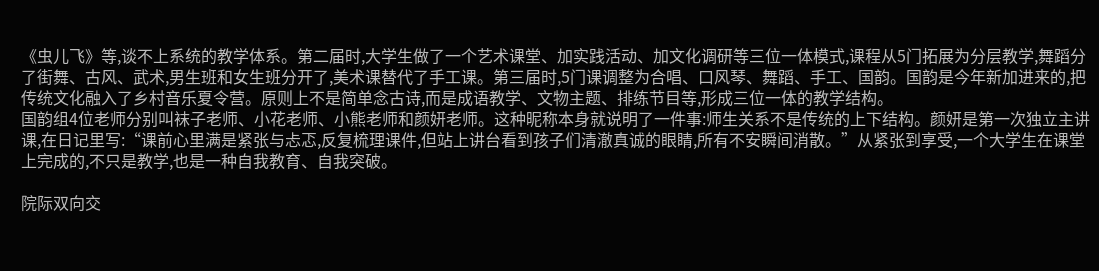《虫儿飞》等,谈不上系统的教学体系。第二届时,大学生做了一个艺术课堂、加实践活动、加文化调研等三位一体模式,课程从5门拓展为分层教学,舞蹈分了街舞、古风、武术,男生班和女生班分开了,美术课替代了手工课。第三届时,5门课调整为合唱、口风琴、舞蹈、手工、国韵。国韵是今年新加进来的,把传统文化融入了乡村音乐夏令营。原则上不是简单念古诗,而是成语教学、文物主题、排练节目等,形成三位一体的教学结构。
国韵组4位老师分别叫袜子老师、小花老师、小熊老师和颜妍老师。这种昵称本身就说明了一件事:师生关系不是传统的上下结构。颜妍是第一次独立主讲课,在日记里写:“课前心里满是紧张与忐忑,反复梳理课件,但站上讲台看到孩子们清澈真诚的眼睛,所有不安瞬间消散。”从紧张到享受,一个大学生在课堂上完成的,不只是教学,也是一种自我教育、自我突破。

院际双向交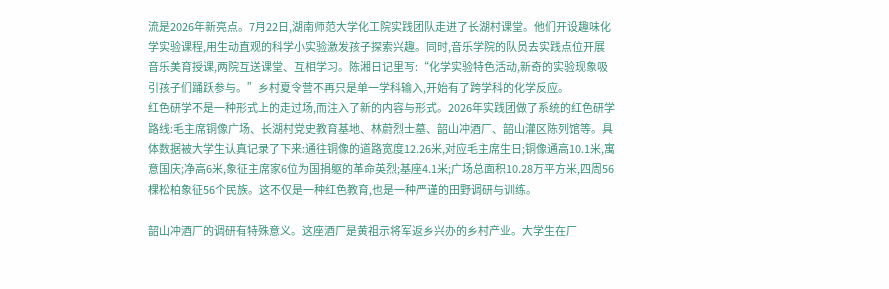流是2026年新亮点。7月22日,湖南师范大学化工院实践团队走进了长湖村课堂。他们开设趣味化学实验课程,用生动直观的科学小实验激发孩子探索兴趣。同时,音乐学院的队员去实践点位开展音乐美育授课,两院互送课堂、互相学习。陈湘日记里写:“化学实验特色活动,新奇的实验现象吸引孩子们踊跃参与。”乡村夏令营不再只是单一学科输入,开始有了跨学科的化学反应。
红色研学不是一种形式上的走过场,而注入了新的内容与形式。2026年实践团做了系统的红色研学路线:毛主席铜像广场、长湖村党史教育基地、林蔚烈士墓、韶山冲酒厂、韶山灌区陈列馆等。具体数据被大学生认真记录了下来:通往铜像的道路宽度12.26米,对应毛主席生日;铜像通高10.1米,寓意国庆;净高6米,象征主席家6位为国捐躯的革命英烈;基座4.1米;广场总面积10.28万平方米,四周56棵松柏象征56个民族。这不仅是一种红色教育,也是一种严谨的田野调研与训练。

韶山冲酒厂的调研有特殊意义。这座酒厂是黄祖示将军返乡兴办的乡村产业。大学生在厂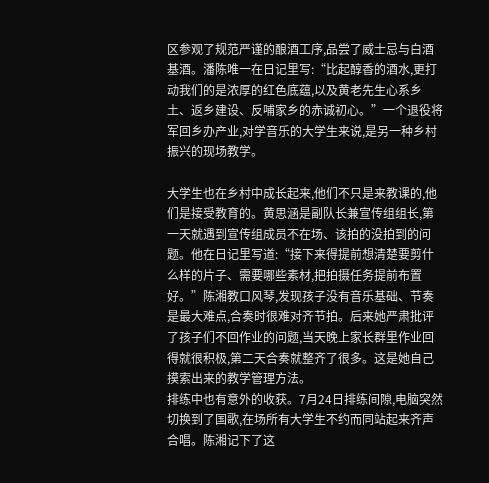区参观了规范严谨的酿酒工序,品尝了威士忌与白酒基酒。潘陈唯一在日记里写:“比起醇香的酒水,更打动我们的是浓厚的红色底蕴,以及黄老先生心系乡土、返乡建设、反哺家乡的赤诚初心。”一个退役将军回乡办产业,对学音乐的大学生来说,是另一种乡村振兴的现场教学。

大学生也在乡村中成长起来,他们不只是来教课的,他们是接受教育的。黄思涵是副队长兼宣传组组长,第一天就遇到宣传组成员不在场、该拍的没拍到的问题。他在日记里写道:“接下来得提前想清楚要剪什么样的片子、需要哪些素材,把拍摄任务提前布置好。”陈湘教口风琴,发现孩子没有音乐基础、节奏是最大难点,合奏时很难对齐节拍。后来她严肃批评了孩子们不回作业的问题,当天晚上家长群里作业回得就很积极,第二天合奏就整齐了很多。这是她自己摸索出来的教学管理方法。
排练中也有意外的收获。7月24日排练间隙,电脑突然切换到了国歌,在场所有大学生不约而同站起来齐声合唱。陈湘记下了这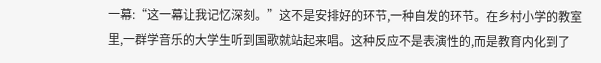一幕:“这一幕让我记忆深刻。”这不是安排好的环节,一种自发的环节。在乡村小学的教室里,一群学音乐的大学生听到国歌就站起来唱。这种反应不是表演性的,而是教育内化到了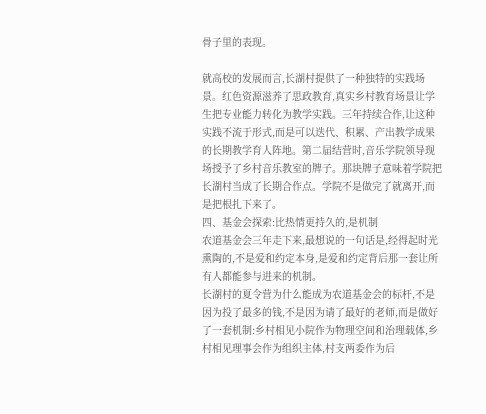骨子里的表现。

就高校的发展而言,长湖村提供了一种独特的实践场景。红色资源滋养了思政教育,真实乡村教育场景让学生把专业能力转化为教学实践。三年持续合作,让这种实践不流于形式,而是可以迭代、积累、产出教学成果的长期教学育人阵地。第二届结营时,音乐学院领导现场授予了乡村音乐教室的牌子。那块牌子意味着学院把长湖村当成了长期合作点。学院不是做完了就离开,而是把根扎下来了。
四、基金会探索:比热情更持久的,是机制
农道基金会三年走下来,最想说的一句话是,经得起时光熏陶的,不是爱和约定本身,是爱和约定背后那一套让所有人都能参与进来的机制。
长湖村的夏令营为什么能成为农道基金会的标杆,不是因为投了最多的钱,不是因为请了最好的老师,而是做好了一套机制:乡村相见小院作为物理空间和治理载体,乡村相见理事会作为组织主体,村支两委作为后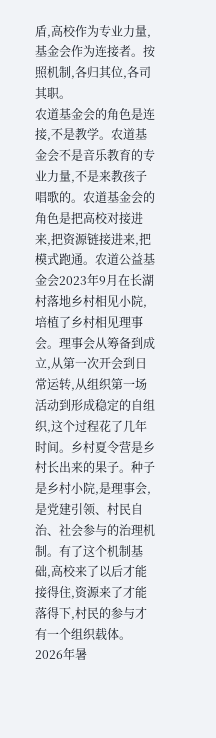盾,高校作为专业力量,基金会作为连接者。按照机制,各归其位,各司其职。
农道基金会的角色是连接,不是教学。农道基金会不是音乐教育的专业力量,不是来教孩子唱歌的。农道基金会的角色是把高校对接进来,把资源链接进来,把模式跑通。农道公益基金会2023年9月在长湖村落地乡村相见小院,培植了乡村相见理事会。理事会从筹备到成立,从第一次开会到日常运转,从组织第一场活动到形成稳定的自组织,这个过程花了几年时间。乡村夏令营是乡村长出来的果子。种子是乡村小院,是理事会,是党建引领、村民自治、社会参与的治理机制。有了这个机制基础,高校来了以后才能接得住,资源来了才能落得下,村民的参与才有一个组织载体。
2026年暑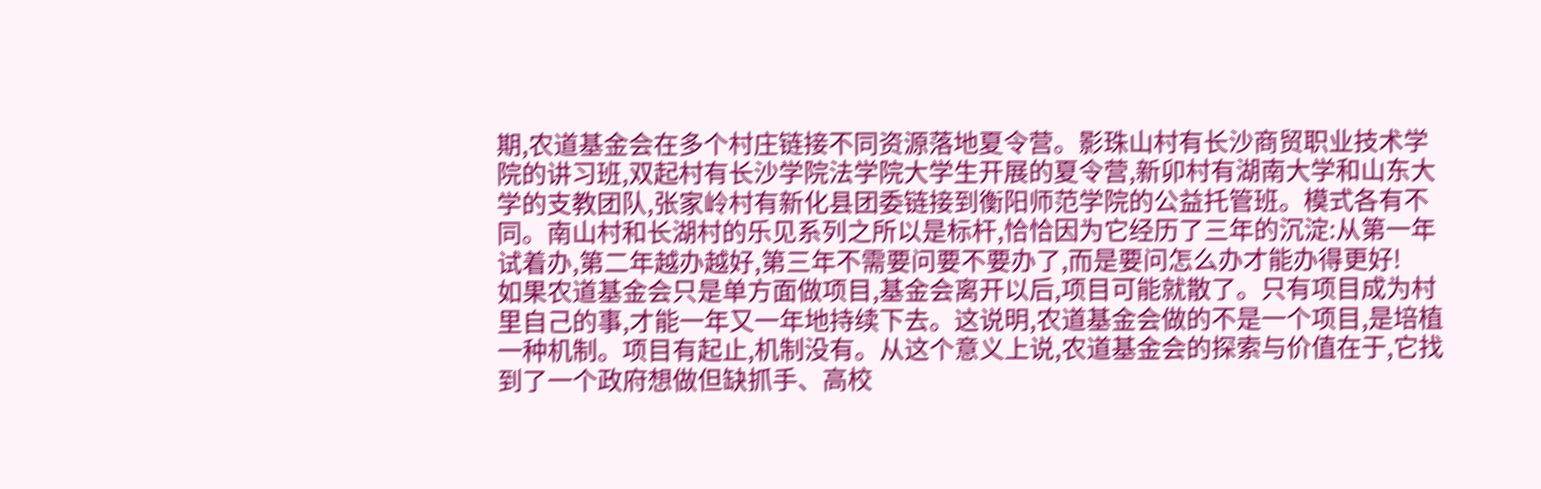期,农道基金会在多个村庄链接不同资源落地夏令营。影珠山村有长沙商贸职业技术学院的讲习班,双起村有长沙学院法学院大学生开展的夏令营,新卯村有湖南大学和山东大学的支教团队,张家岭村有新化县团委链接到衡阳师范学院的公益托管班。模式各有不同。南山村和长湖村的乐见系列之所以是标杆,恰恰因为它经历了三年的沉淀:从第一年试着办,第二年越办越好,第三年不需要问要不要办了,而是要问怎么办才能办得更好!
如果农道基金会只是单方面做项目,基金会离开以后,项目可能就散了。只有项目成为村里自己的事,才能一年又一年地持续下去。这说明,农道基金会做的不是一个项目,是培植一种机制。项目有起止,机制没有。从这个意义上说,农道基金会的探索与价值在于,它找到了一个政府想做但缺抓手、高校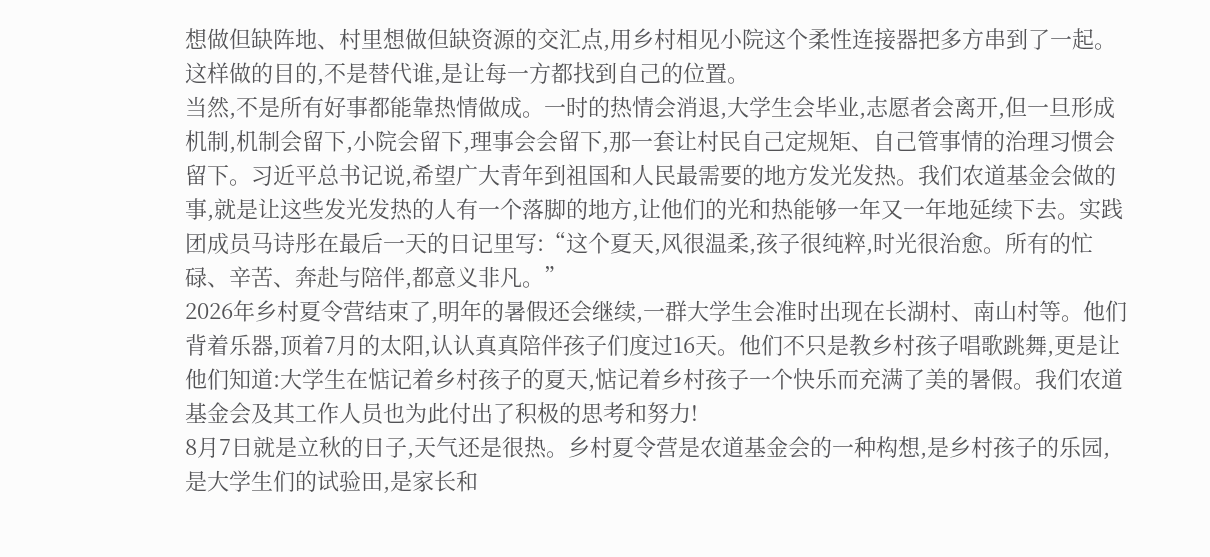想做但缺阵地、村里想做但缺资源的交汇点,用乡村相见小院这个柔性连接器把多方串到了一起。这样做的目的,不是替代谁,是让每一方都找到自己的位置。
当然,不是所有好事都能靠热情做成。一时的热情会消退,大学生会毕业,志愿者会离开,但一旦形成机制,机制会留下,小院会留下,理事会会留下,那一套让村民自己定规矩、自己管事情的治理习惯会留下。习近平总书记说,希望广大青年到祖国和人民最需要的地方发光发热。我们农道基金会做的事,就是让这些发光发热的人有一个落脚的地方,让他们的光和热能够一年又一年地延续下去。实践团成员马诗彤在最后一天的日记里写:“这个夏天,风很温柔,孩子很纯粹,时光很治愈。所有的忙碌、辛苦、奔赴与陪伴,都意义非凡。”
2026年乡村夏令营结束了,明年的暑假还会继续,一群大学生会准时出现在长湖村、南山村等。他们背着乐器,顶着7月的太阳,认认真真陪伴孩子们度过16天。他们不只是教乡村孩子唱歌跳舞,更是让他们知道:大学生在惦记着乡村孩子的夏天,惦记着乡村孩子一个快乐而充满了美的暑假。我们农道基金会及其工作人员也为此付出了积极的思考和努力!
8月7日就是立秋的日子,天气还是很热。乡村夏令营是农道基金会的一种构想,是乡村孩子的乐园,是大学生们的试验田,是家长和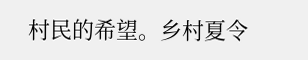村民的希望。乡村夏令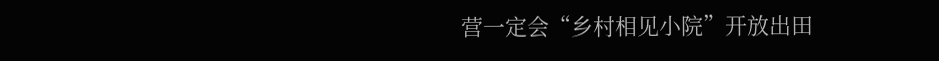营一定会“乡村相见小院”开放出田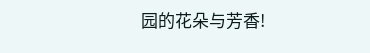园的花朵与芳香!